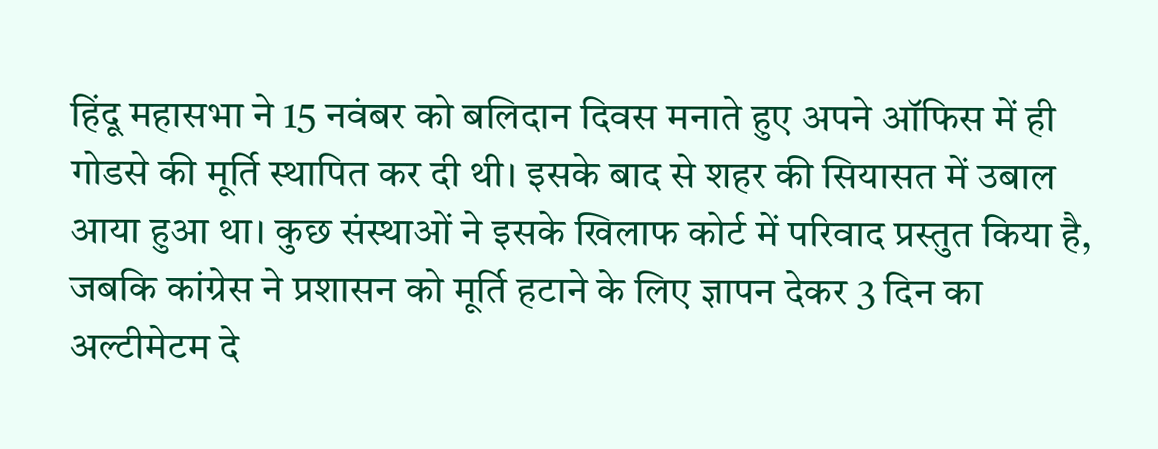हिंदू महासभा ने 15 नवंबर को बलिदान दिवस मनाते हुए अपने ऑफिस में ही गोडसे की मूर्ति स्थापित कर दी थी। इसके बाद से शहर की सियासत में उबाल आया हुआ था। कुछ संस्थाओं ने इसके खिलाफ कोर्ट में परिवाद प्रस्तुत किया है, जबकि कांग्रेस ने प्रशासन को मूर्ति हटाने के लिए ज्ञापन देकर 3 दिन का अल्टीमेटम दे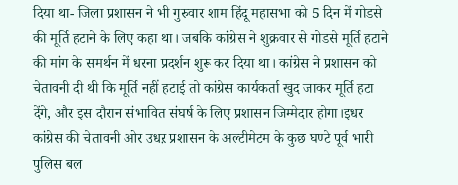दिया था- जिला प्रशासन ने भी गुरुवार शाम हिंदू महासभा को 5 दिन में गोडसे की मूर्ति हटाने के लिए कहा था। जबकि कांग्रेस ने शुक्रवार से गोडसे मूर्ति हटाने की मांग के समर्थन में धरना प्रदर्शन शुरू कर दिया था। कांग्रेस ने प्रशासन को चेतावनी दी थी कि मूर्ति नहीं हटाई तो कांग्रेस कार्यकर्ता खुद जाकर मूर्ति हटा देंगे, और इस दौरान संभावित संघर्ष के लिए प्रशासन जिम्मेदार होगा।इधर कांग्रेस की चेतावनी ओर उधऱ प्रशासन के अल्टीमेटम के कुछ घण्टे पूर्व भारी पुलिस बल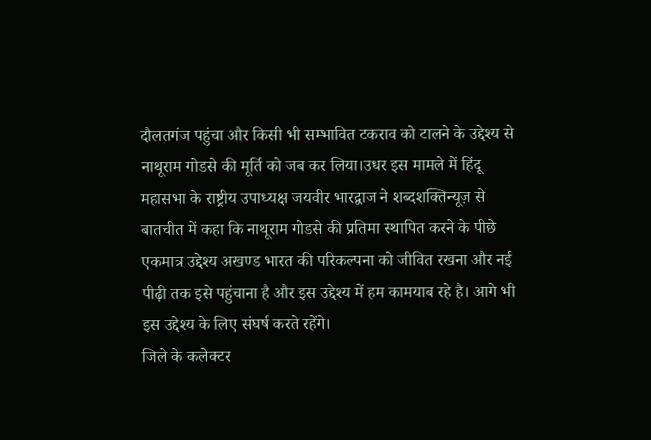दौलतगंज पहुंचा और किसी भी सम्भावित टकराव को टालने के उद्देश्य से नाथूराम गोडसे की मूर्ति को जब कर लिया।उधर इस मामले में हिंदू महासभा के राष्ट्रीय उपाध्यक्ष जयवीर भारद्वाज ने शब्दशक्तिन्यूज़ से बातचीत में कहा कि नाथूराम गोडसे की प्रतिमा स्थापित करने के पीछे एकमात्र उद्देश्य अखण्ड भारत की परिकल्पना को जीवित रखना और नई पीढ़ी तक इसे पहुंचाना है और इस उद्देश्य में हम कामयाब रहे है। आगे भी इस उद्देश्य के लिए संघर्ष करते रहेंगे।
जिले के कलेक्टर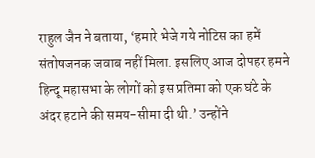राहुल जैन ने बताया, ‘हमारे भेजे गये नोटिस का हमें संतोषजनक जवाब नहीं मिला. इसलिए आज दोपहर हमने हिन्दू महासभा के लोगों को इस प्रतिमा को एक घंटे के अंदर हटाने की समय-सीमा दी थी.’ उन्होंने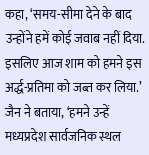कहा, ‘समय-सीमा देने के बाद उन्होंने हमें कोई जवाब नहीं दिया. इसलिए आज शाम को हमने इस अर्द्ध-प्रतिमा को जब्त कर लिया.’ जैन ने बताया, ‘हमने उन्हें मध्यप्रदेश सार्वजनिक स्थल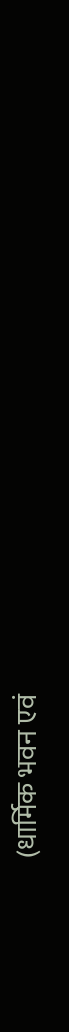(धार्मिक भवन एवं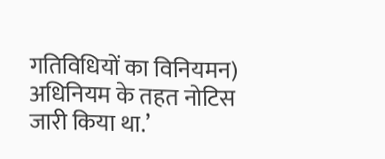गतिविधियों का विनियमन) अधिनियम के तहत नोटिस जारी किया था.’